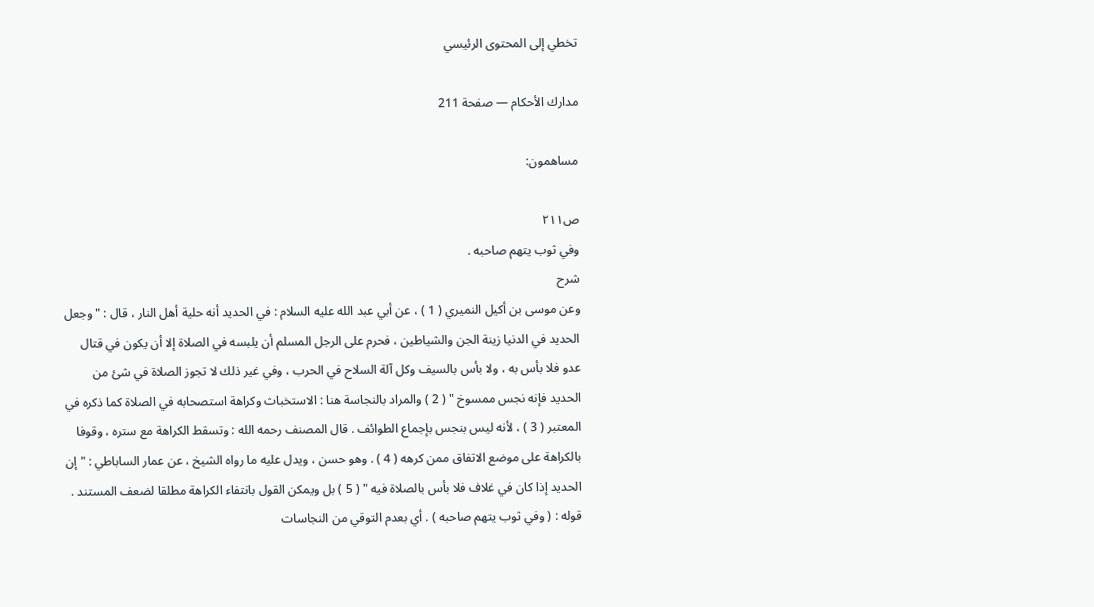تخطي إلى المحتوى الرئيسي

مدارك الأحكام — صفحة 211

مساهمون:

ص٢١١
وفي ثوب يتهم صاحبه .
شرح
وعن موسى بن أكيل النميري ( 1 ) ، عن أبي عبد الله عليه السلام : في الحديد أنه حلية أهل النار ، قال : " وجعل الحديد في الدنيا زينة الجن والشياطين ، فحرم على الرجل المسلم أن يلبسه في الصلاة إلا أن يكون في قتال عدو فلا بأس به ، ولا بأس بالسيف وكل آلة السلاح في الحرب ، وفي غير ذلك لا تجوز الصلاة في شئ من الحديد فإنه نجس ممسوخ " ( 2 ) والمراد بالنجاسة هنا : الاستخباث وكراهة استصحابه في الصلاة كما ذكره في المعتبر ( 3 ) ، لأنه ليس بنجس بإجماع الطوائف . قال المصنف رحمه الله : وتسقط الكراهة مع ستره ، وقوفا بالكراهة على موضع الاتفاق ممن كرهه ( 4 ) . وهو حسن ، ويدل عليه ما رواه الشيخ ، عن عمار الساباطي : " إن الحديد إذا كان في غلاف فلا بأس بالصلاة فيه " ( 5 ) بل ويمكن القول بانتفاء الكراهة مطلقا لضعف المستند . قوله : ( وفي ثوب يتهم صاحبه ) . أي بعدم التوقي من النجاسات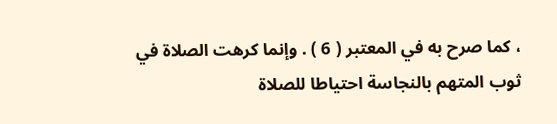، كما صرح به في المعتبر ( 6 ) . وإنما كرهت الصلاة في ثوب المتهم بالنجاسة احتياطا للصلاة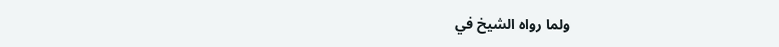ولما رواه الشيخ في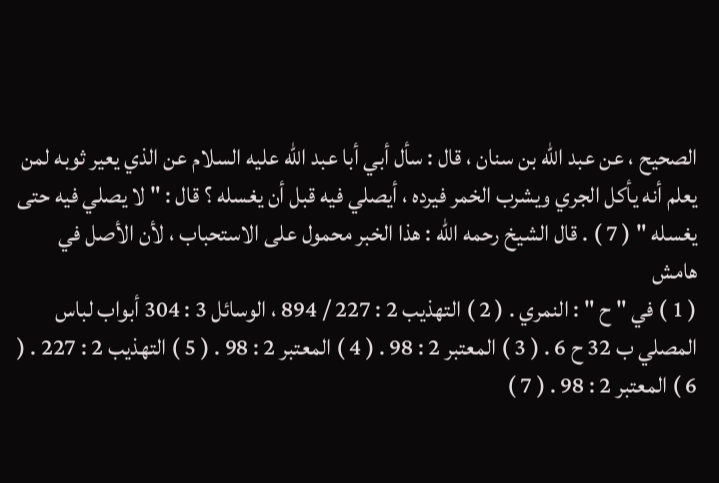الصحيح ، عن عبد الله بن سنان ، قال : سأل أبي أبا عبد الله عليه السلام عن الذي يعير ثوبه لمن يعلم أنه يأكل الجري ويشرب الخمر فيرده ، أيصلي فيه قبل أن يغسله ؟ قال : " لا يصلي فيه حتى يغسله " ( 7 ) . قال الشيخ رحمه الله : هذا الخبر محمول على الاستحباب ، لأن الأصل في
هامش
( 1 ) في " ح " : النمري . ( 2 ) التهذيب 2 : 227 / 894 ، الوسائل 3 : 304 أبواب لباس المصلي ب 32 ح 6 . ( 3 ) المعتبر 2 : 98 . ( 4 ) المعتبر 2 : 98 . ( 5 ) التهذيب 2 : 227 . ( 6 ) المعتبر 2 : 98 . ( 7 )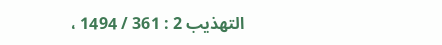التهذيب 2 : 361 / 1494 ،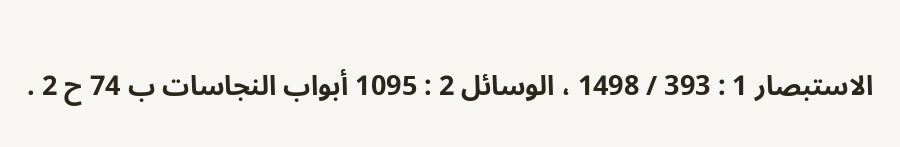الاستبصار 1 : 393 / 1498 ، الوسائل 2 : 1095 أبواب النجاسات ب 74 ح 2 .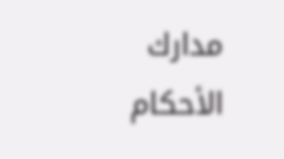مدارك الأحكام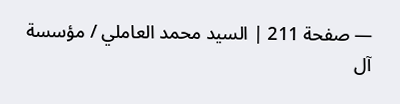— صفحة 211 | السيد محمد العاملي / مؤسسة آل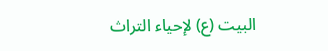البيت (ع) لإحياء التراث